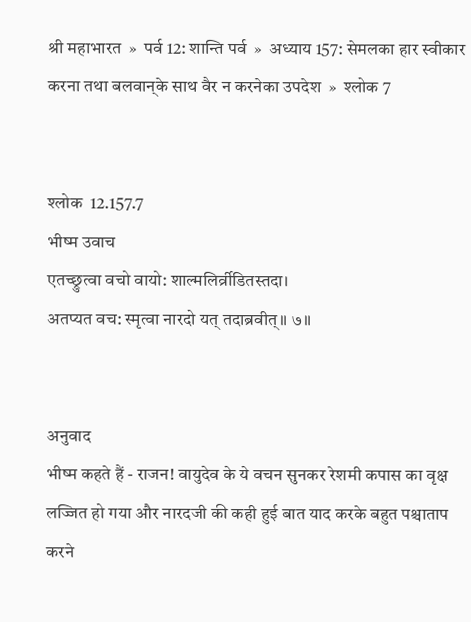श्री महाभारत  »  पर्व 12: शान्ति पर्व  »  अध्याय 157: सेमलका हार स्वीकार करना तथा बलवान‍्के साथ वैर न करनेका उपदेश  »  श्लोक 7


श्लोक  12.157.7
भीष्म उवाच
एतच्छ्रुत्वा वचो वायो: शाल्मलिर्व्रीडितस्तदा।
अतप्यत वच: स्मृत्वा नारदो यत् तदाब्रवीत्॥ ७॥


अनुवाद
भीष्म कहते हैं - राजन! वायुदेव के ये वचन सुनकर रेशमी कपास का वृक्ष लज्जित हो गया और नारदजी की कही हुई बात याद करके बहुत पश्चाताप करने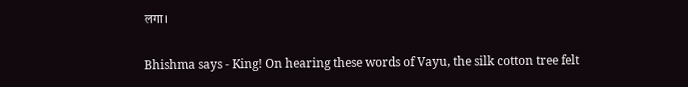लगा।

Bhishma says - King! On hearing these words of Vayu, the silk cotton tree felt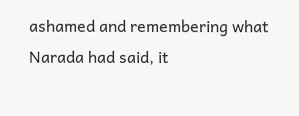ashamed and remembering what Narada had said, it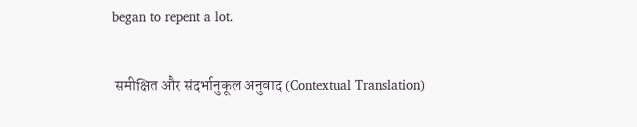began to repent a lot.

 समीक्षित और संदर्भानुकूल अनुवाद (Contextual Translation)